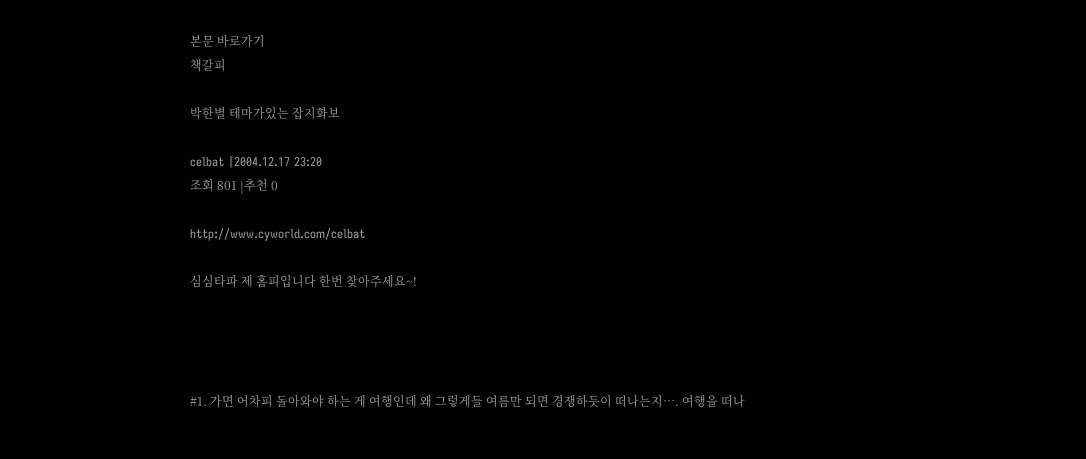본문 바로가기
책갈피

박한별 테마가있는 잡지화보

celbat |2004.12.17 23:20
조회 801 |추천 0

http://www.cyworld.com/celbat

심심타파 제 홈피입니다 한번 찾아주세요~!




#1. 가면 어차피 돌아와야 하는 게 여행인데 왜 그렇게들 여름만 되면 경쟁하듯이 떠나는지…. 여행을 떠나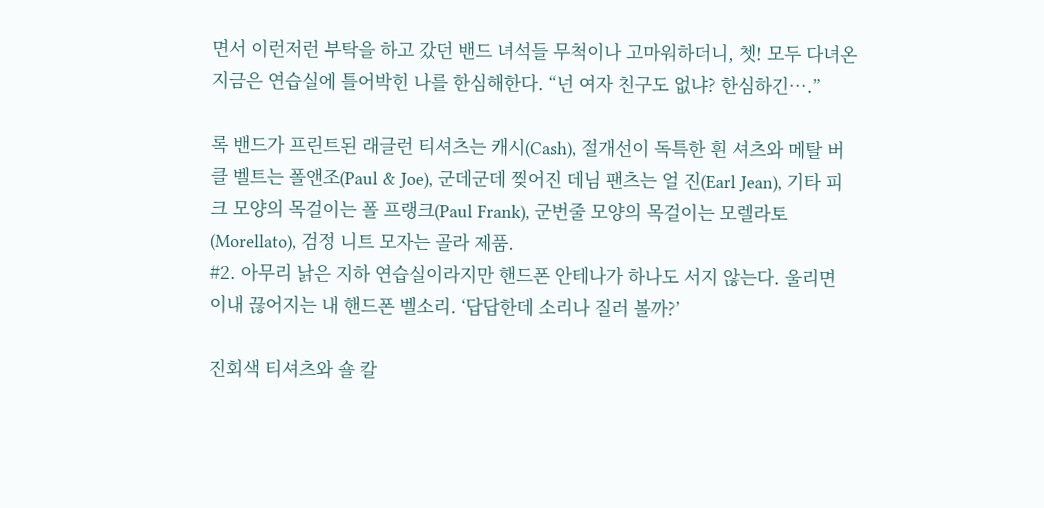면서 이런저런 부탁을 하고 갔던 밴드 녀석들 무척이나 고마워하더니, 쳇! 모두 다녀온 지금은 연습실에 틀어박힌 나를 한심해한다. “넌 여자 친구도 없냐? 한심하긴….”

록 밴드가 프린트된 래글런 티셔츠는 캐시(Cash), 절개선이 독특한 흰 셔츠와 메탈 버클 벨트는 폴앤조(Paul & Joe), 군데군데 찢어진 데님 팬츠는 얼 진(Earl Jean), 기타 피크 모양의 목걸이는 폴 프랭크(Paul Frank), 군번줄 모양의 목걸이는 모렐라토(Morellato), 검정 니트 모자는 골라 제품.
#2. 아무리 낡은 지하 연습실이라지만 핸드폰 안테나가 하나도 서지 않는다. 울리면 이내 끊어지는 내 핸드폰 벨소리. ‘답답한데 소리나 질러 볼까?’

진회색 티셔츠와 숄 칼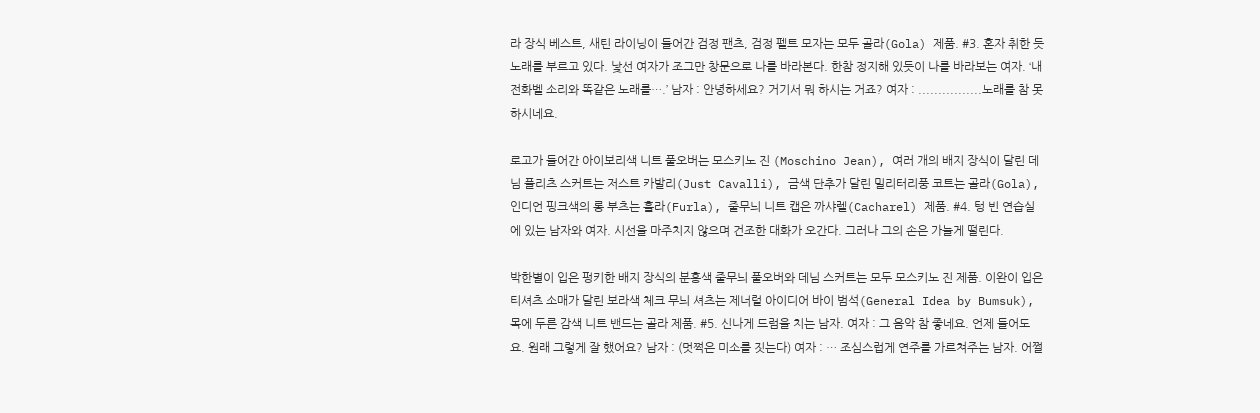라 장식 베스트, 새틴 라이닝이 들어간 검정 팬츠, 검정 펠트 모자는 모두 골라(Gola) 제품. #3. 혼자 취한 듯 노래를 부르고 있다. 낯선 여자가 조그만 창문으로 나를 바라본다. 한참 정지해 있듯이 나를 바라보는 여자. ‘내 전화벨 소리와 똑같은 노래를….’ 남자 : 안녕하세요? 거기서 뭐 하시는 거죠? 여자 : ................노래를 참 못하시네요.

로고가 들어간 아이보리색 니트 풀오버는 모스키노 진 (Moschino Jean), 여러 개의 배지 장식이 달린 데님 플리츠 스커트는 저스트 카발리(Just Cavalli), 금색 단추가 달린 밀리터리풍 코트는 골라(Gola), 인디언 핑크색의 롱 부츠는 훌라(Furla), 줄무늬 니트 캡은 까샤렐(Cacharel) 제품. #4. 텅 빈 연습실에 있는 남자와 여자. 시선을 마주치지 않으며 건조한 대화가 오간다. 그러나 그의 손은 가늘게 떨린다.

박한별이 입은 펑키한 배지 장식의 분홍색 줄무늬 풀오버와 데님 스커트는 모두 모스키노 진 제품. 이완이 입은 티셔츠 소매가 달린 보라색 체크 무늬 셔츠는 제너럴 아이디어 바이 범석(General Idea by Bumsuk), 목에 두른 감색 니트 밴드는 골라 제품. #5. 신나게 드럼을 치는 남자. 여자 : 그 음악 참 좋네요. 언제 들어도요. 원래 그렇게 잘 했어요? 남자 : (멋쩍은 미소를 짓는다) 여자 : … 조심스럽게 연주를 가르쳐주는 남자. 어쩔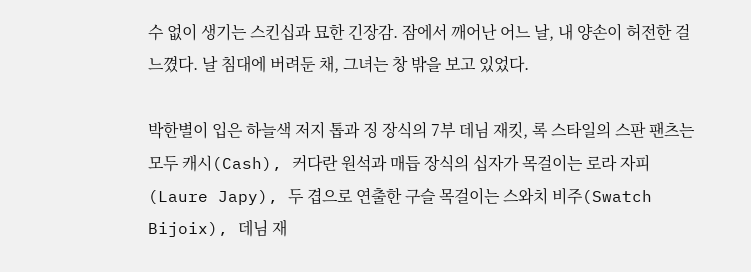수 없이 생기는 스킨십과 묘한 긴장감. 잠에서 깨어난 어느 날, 내 양손이 허전한 걸 느꼈다. 날 침대에 버려둔 채, 그녀는 창 밖을 보고 있었다.

박한별이 입은 하늘색 저지 톱과 징 장식의 7부 데님 재킷, 록 스타일의 스판 팬츠는 모두 캐시(Cash), 커다란 원석과 매듭 장식의 십자가 목걸이는 로라 자피(Laure Japy), 두 겹으로 연출한 구슬 목걸이는 스와치 비주(Swatch Bijoix), 데님 재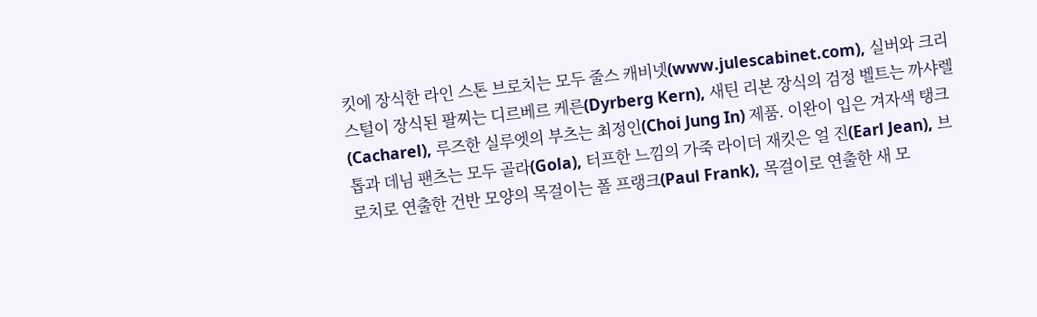킷에 장식한 라인 스톤 브로치는 모두 줄스 캐비넷(www.julescabinet.com), 실버와 크리스털이 장식된 팔찌는 디르베르 케른(Dyrberg Kern), 새틴 리본 장식의 검정 벨트는 까샤렐(Cacharel), 루즈한 실루엣의 부츠는 최정인(Choi Jung In) 제품. 이완이 입은 겨자색 탱크 톱과 데님 팬츠는 모두 골라(Gola), 터프한 느낌의 가죽 라이더 재킷은 얼 진(Earl Jean), 브로치로 연출한 건반 모양의 목걸이는 폴 프랭크(Paul Frank), 목걸이로 연출한 새 모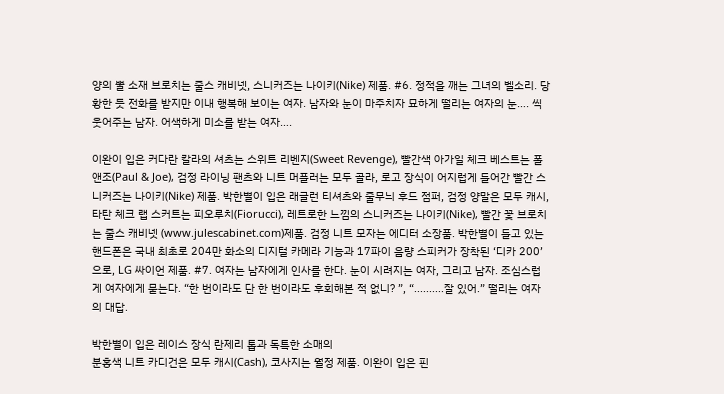양의 뿔 소재 브로치는 줄스 캐비넷, 스니커즈는 나이키(Nike) 제품. #6. 정적을 깨는 그녀의 벨소리. 당황한 듯 전화를 받지만 이내 행복해 보이는 여자. 남자와 눈이 마주치자 묘하게 떨리는 여자의 눈…. 씩 웃어주는 남자. 어색하게 미소를 받는 여자….

이완이 입은 커다란 칼라의 셔츠는 스위트 리벤지(Sweet Revenge), 빨간색 아가일 체크 베스트는 폴앤조(Paul & Joe), 검정 라이닝 팬츠와 니트 머플러는 모두 골라, 로고 장식이 어지럽게 들어간 빨간 스니커즈는 나이키(Nike) 제품. 박한별이 입은 래글런 티셔츠와 줄무늬 후드 점퍼, 검정 양말은 모두 캐시, 타탄 체크 랩 스커트는 피오루치(Fiorucci), 레트로한 느낌의 스니커즈는 나이키(Nike), 빨간 꽃 브로치는 줄스 캐비넷 (www.julescabinet.com)제품. 검정 니트 모자는 에디터 소장품. 박한별이 들고 있는 핸드폰은 국내 최초로 204만 화소의 디지털 카메라 기능과 17파이 음량 스피커가 장착된 ‘디카 200’으로, LG 싸이언 제품. #7. 여자는 남자에게 인사를 한다. 눈이 시려지는 여자, 그리고 남자. 조심스럽게 여자에게 묻는다. “한 번이라도 단 한 번이라도 후회해본 적 없니? ”, “..........잘 있어.” 떨리는 여자의 대답.

박한별이 입은 레이스 장식 란제리 톱과 독특한 소매의
분홍색 니트 카디건은 모두 캐시(Cash), 코사지는 월정 제품. 이완이 입은 핀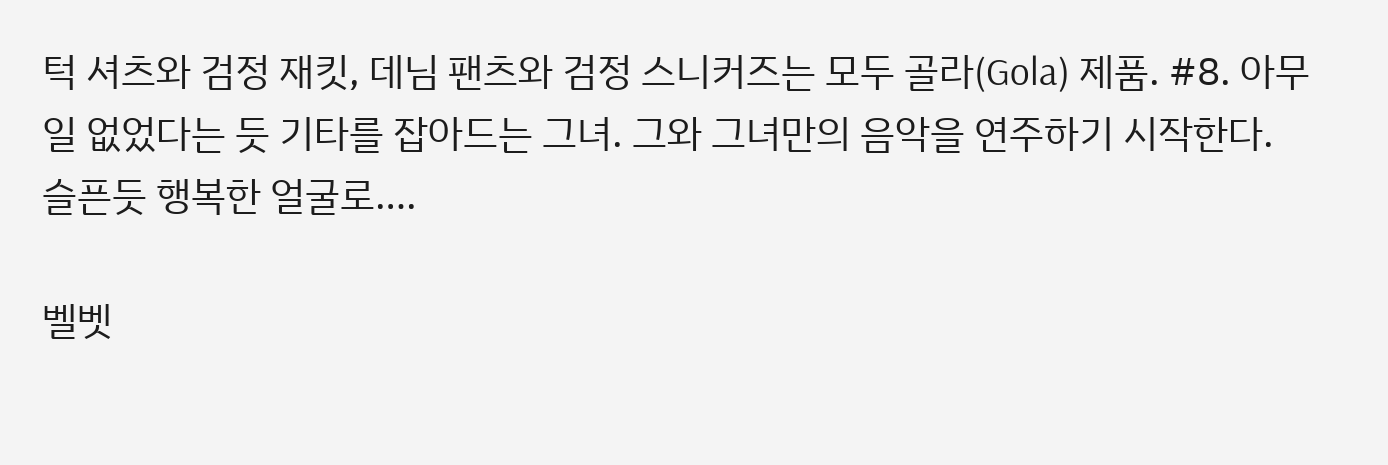턱 셔츠와 검정 재킷, 데님 팬츠와 검정 스니커즈는 모두 골라(Gola) 제품. #8. 아무 일 없었다는 듯 기타를 잡아드는 그녀. 그와 그녀만의 음악을 연주하기 시작한다. 슬픈듯 행복한 얼굴로….

벨벳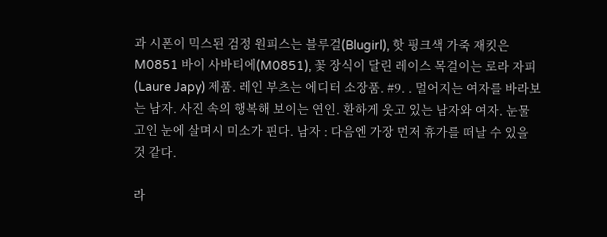과 시폰이 믹스된 검정 원피스는 블루걸(Blugirl), 핫 핑크색 가죽 재킷은 M0851 바이 사바티에(M0851), 꽃 장식이 달린 레이스 목걸이는 로라 자피(Laure Japy) 제품. 레인 부츠는 에디터 소장품. #9. . 멀어지는 여자를 바라보는 남자. 사진 속의 행복해 보이는 연인. 환하게 웃고 있는 남자와 여자. 눈물 고인 눈에 살며시 미소가 핀다. 남자 : 다음엔 가장 먼저 휴가를 떠날 수 있을 것 같다.

라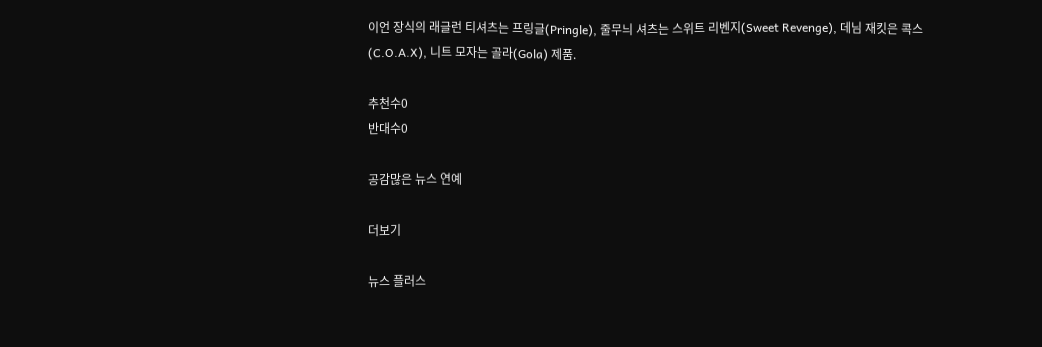이언 장식의 래글런 티셔츠는 프링글(Pringle), 줄무늬 셔츠는 스위트 리벤지(Sweet Revenge), 데님 재킷은 콕스(C.O.A.X), 니트 모자는 골라(Gola) 제품.

추천수0
반대수0

공감많은 뉴스 연예

더보기

뉴스 플러스